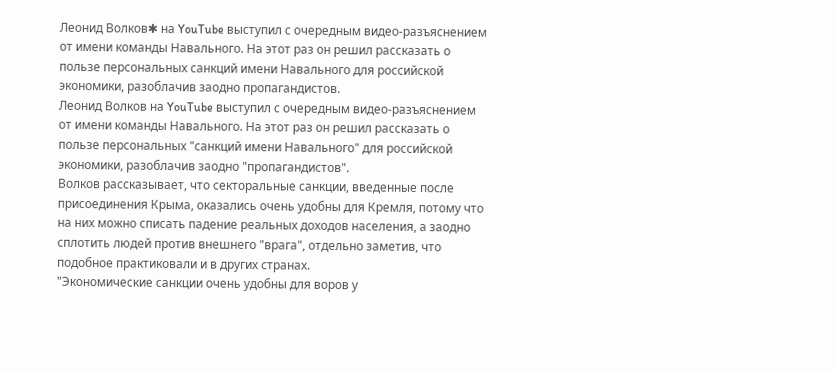Леонид Волков✱ на YouTube выступил с очередным видео-разъяснением от имени команды Навального. На этот раз он решил рассказать о пользе персональных санкций имени Навального для российской экономики, разоблачив заодно пропагандистов.
Леонид Волков на YouTube выступил с очередным видео-разъяснением от имени команды Навального. На этот раз он решил рассказать о пользе персональных "санкций имени Навального" для российской экономики, разоблачив заодно "пропагандистов".
Волков рассказывает, что секторальные санкции, введенные после присоединения Крыма, оказались очень удобны для Кремля, потому что на них можно списать падение реальных доходов населения, а заодно сплотить людей против внешнего "врага", отдельно заметив, что подобное практиковали и в других странах.
"Экономические санкции очень удобны для воров у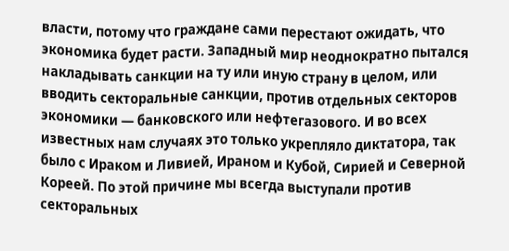власти, потому что граждане сами перестают ожидать, что экономика будет расти. Западный мир неоднократно пытался накладывать санкции на ту или иную страну в целом, или вводить секторальные санкции, против отдельных секторов экономики — банковского или нефтегазового. И во всех известных нам случаях это только укрепляло диктатора, так было с Ираком и Ливией, Ираном и Кубой, Сирией и Северной Кореей. По этой причине мы всегда выступали против секторальных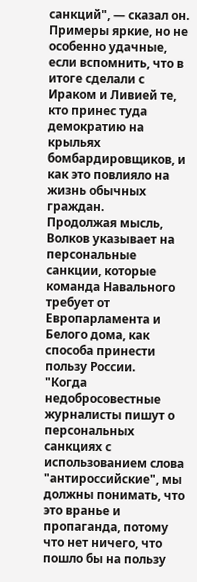санкций", — сказал он.
Примеры яркие, но не особенно удачные, если вспомнить, что в итоге сделали с Ираком и Ливией те, кто принес туда демократию на крыльях бомбардировщиков, и как это повлияло на жизнь обычных граждан.
Продолжая мысль, Волков указывает на персональные санкции, которые команда Навального требует от Европарламента и Белого дома, как способа принести пользу России.
"Когда недобросовестные журналисты пишут о персональных санкциях с использованием слова "антироссийские", мы должны понимать, что это вранье и пропаганда, потому что нет ничего, что пошло бы на пользу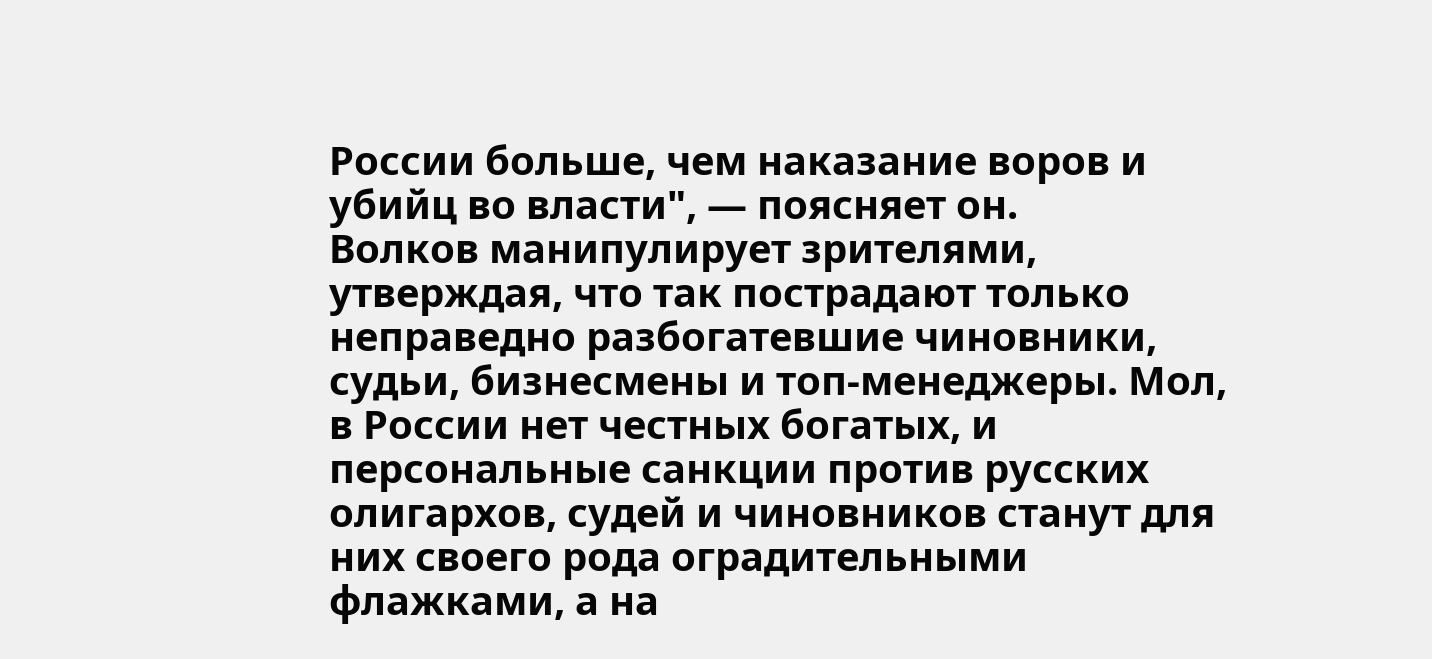России больше, чем наказание воров и убийц во власти", — поясняет он.
Волков манипулирует зрителями, утверждая, что так пострадают только неправедно разбогатевшие чиновники, судьи, бизнесмены и топ-менеджеры. Мол, в России нет честных богатых, и персональные санкции против русских олигархов, судей и чиновников станут для них своего рода оградительными флажками, а на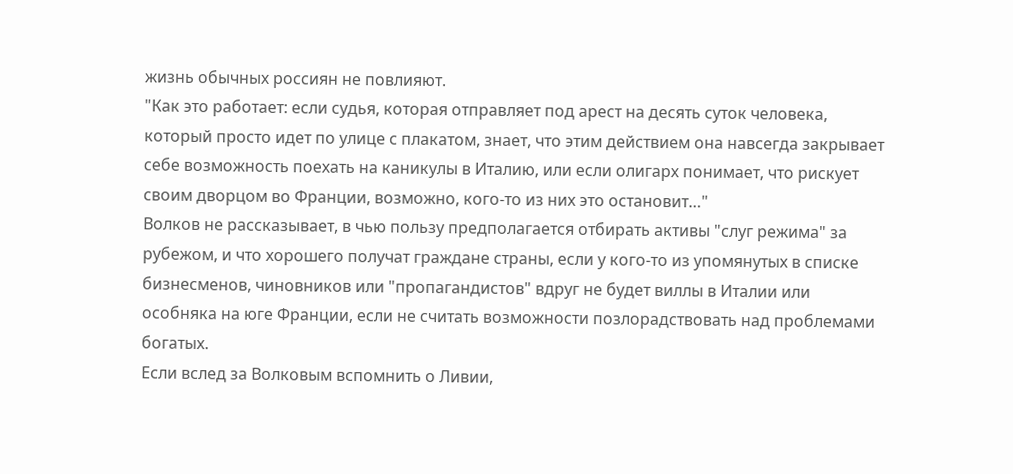жизнь обычных россиян не повлияют.
"Как это работает: если судья, которая отправляет под арест на десять суток человека, который просто идет по улице с плакатом, знает, что этим действием она навсегда закрывает себе возможность поехать на каникулы в Италию, или если олигарх понимает, что рискует своим дворцом во Франции, возможно, кого-то из них это остановит…"
Волков не рассказывает, в чью пользу предполагается отбирать активы "слуг режима" за рубежом, и что хорошего получат граждане страны, если у кого-то из упомянутых в списке бизнесменов, чиновников или "пропагандистов" вдруг не будет виллы в Италии или особняка на юге Франции, если не считать возможности позлорадствовать над проблемами богатых.
Если вслед за Волковым вспомнить о Ливии,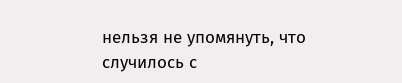нельзя не упомянуть, что случилось с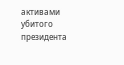активами убитого президента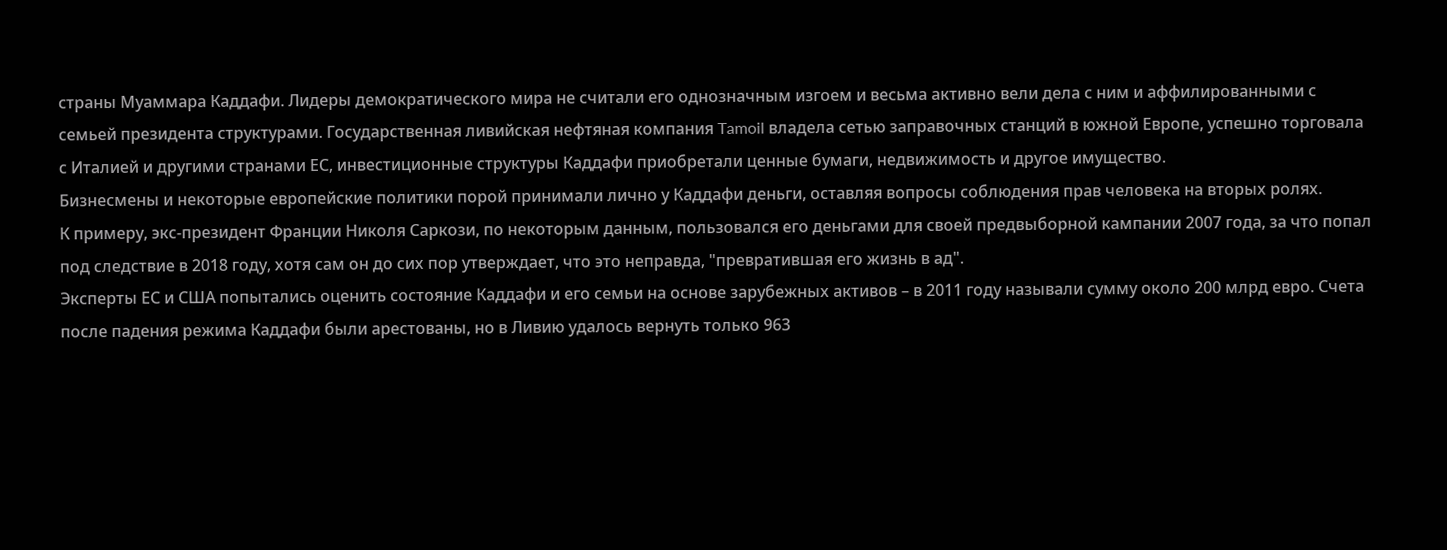страны Муаммара Каддафи. Лидеры демократического мира не считали его однозначным изгоем и весьма активно вели дела с ним и аффилированными с семьей президента структурами. Государственная ливийская нефтяная компания Tamoil владела сетью заправочных станций в южной Европе, успешно торговала с Италией и другими странами ЕС, инвестиционные структуры Каддафи приобретали ценные бумаги, недвижимость и другое имущество.
Бизнесмены и некоторые европейские политики порой принимали лично у Каддафи деньги, оставляя вопросы соблюдения прав человека на вторых ролях.
К примеру, экс-президент Франции Николя Саркози, по некоторым данным, пользовался его деньгами для своей предвыборной кампании 2007 года, за что попал под следствие в 2018 году, хотя сам он до сих пор утверждает, что это неправда, "превратившая его жизнь в ад".
Эксперты ЕС и США попытались оценить состояние Каддафи и его семьи на основе зарубежных активов – в 2011 году называли сумму около 200 млрд евро. Счета после падения режима Каддафи были арестованы, но в Ливию удалось вернуть только 963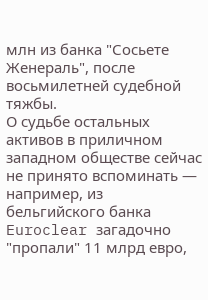млн из банка "Сосьете Женераль", после восьмилетней судебной тяжбы.
О судьбе остальных активов в приличном западном обществе сейчас не принято вспоминать — например, из бельгийского банка Euroclear загадочно "пропали" 11 млрд евро,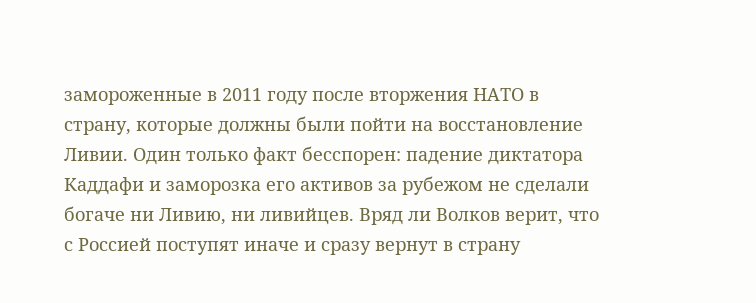замороженные в 2011 году после вторжения НАТО в страну, которые должны были пойти на восстановление Ливии. Один только факт бесспорен: падение диктатора Каддафи и заморозка его активов за рубежом не сделали богаче ни Ливию, ни ливийцев. Вряд ли Волков верит, что с Россией поступят иначе и сразу вернут в страну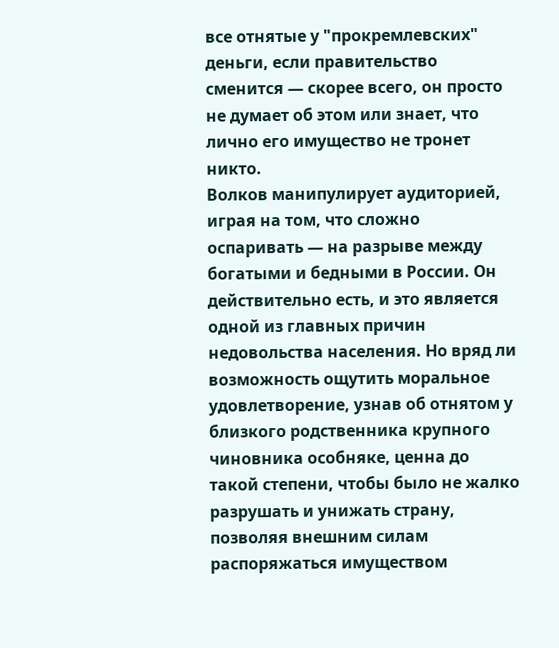все отнятые у "прокремлевских" деньги, если правительство сменится — скорее всего, он просто не думает об этом или знает, что лично его имущество не тронет никто.
Волков манипулирует аудиторией, играя на том, что сложно оспаривать — на разрыве между богатыми и бедными в России. Он действительно есть, и это является одной из главных причин недовольства населения. Но вряд ли возможность ощутить моральное удовлетворение, узнав об отнятом у близкого родственника крупного чиновника особняке, ценна до такой степени, чтобы было не жалко разрушать и унижать страну, позволяя внешним силам распоряжаться имуществом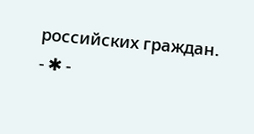российских граждан.
- ✱ -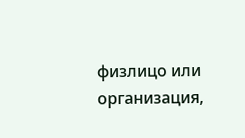физлицо или организация,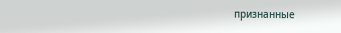признанные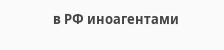в РФ иноагентами